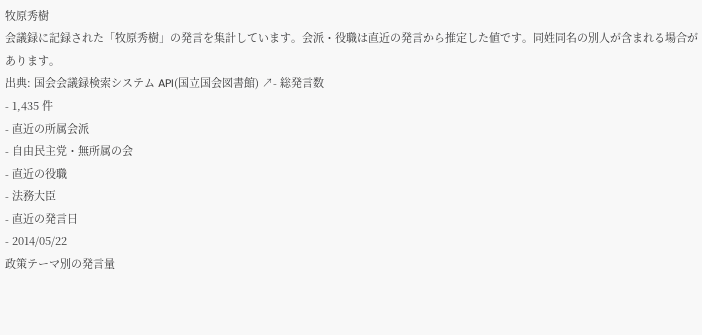牧原秀樹
会議録に記録された「牧原秀樹」の発言を集計しています。会派・役職は直近の発言から推定した値です。同姓同名の別人が含まれる場合があります。
出典: 国会会議録検索システム API(国立国会図書館) ↗- 総発言数
- 1,435 件
- 直近の所属会派
- 自由民主党・無所属の会
- 直近の役職
- 法務大臣
- 直近の発言日
- 2014/05/22
政策テーマ別の発言量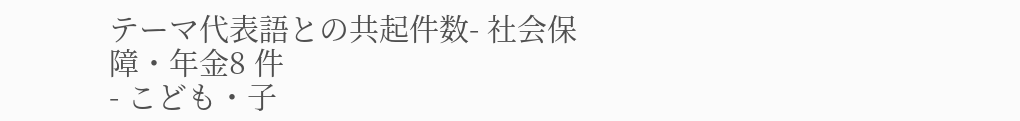テーマ代表語との共起件数- 社会保障・年金8 件
- こども・子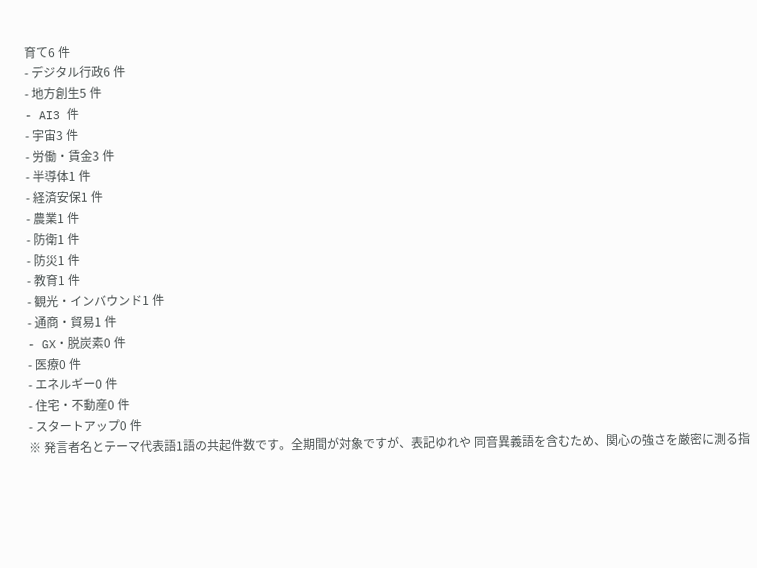育て6 件
- デジタル行政6 件
- 地方創生5 件
- AI3 件
- 宇宙3 件
- 労働・賃金3 件
- 半導体1 件
- 経済安保1 件
- 農業1 件
- 防衛1 件
- 防災1 件
- 教育1 件
- 観光・インバウンド1 件
- 通商・貿易1 件
- GX・脱炭素0 件
- 医療0 件
- エネルギー0 件
- 住宅・不動産0 件
- スタートアップ0 件
※ 発言者名とテーマ代表語1語の共起件数です。全期間が対象ですが、表記ゆれや 同音異義語を含むため、関心の強さを厳密に測る指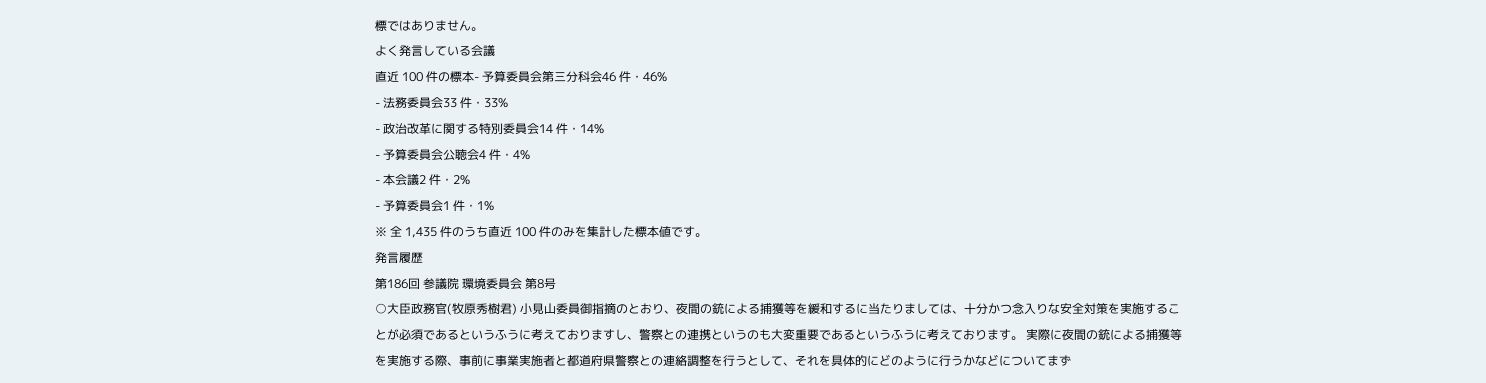標ではありません。
よく発言している会議
直近 100 件の標本- 予算委員会第三分科会46 件・46%
- 法務委員会33 件・33%
- 政治改革に関する特別委員会14 件・14%
- 予算委員会公聴会4 件・4%
- 本会議2 件・2%
- 予算委員会1 件・1%
※ 全 1,435 件のうち直近 100 件のみを集計した標本値です。
発言履歴
第186回 参議院 環境委員会 第8号
○大臣政務官(牧原秀樹君) 小見山委員御指摘のとおり、夜間の銃による捕獲等を緩和するに当たりましては、十分かつ念入りな安全対策を実施することが必須であるというふうに考えておりますし、警察との連携というのも大変重要であるというふうに考えております。 実際に夜間の銃による捕獲等を実施する際、事前に事業実施者と都道府県警察との連絡調整を行うとして、それを具体的にどのように行うかなどについてまず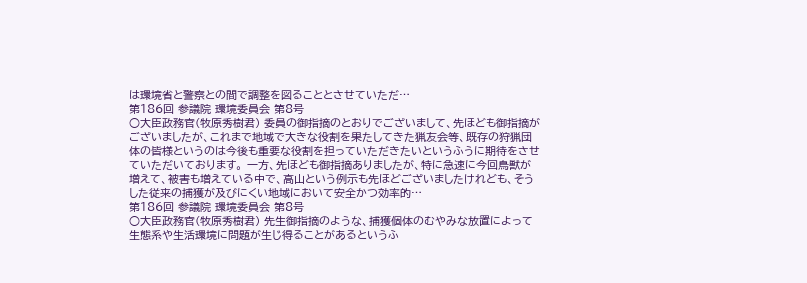は環境省と警察との間で調整を図ることとさせていただ…
第186回 参議院 環境委員会 第8号
○大臣政務官(牧原秀樹君) 委員の御指摘のとおりでございまして、先ほども御指摘がございましたが、これまで地域で大きな役割を果たしてきた猟友会等、既存の狩猟団体の皆様というのは今後も重要な役割を担っていただきたいというふうに期待をさせていただいております。 一方、先ほども御指摘ありましたが、特に急速に今回鳥獣が増えて、被害も増えている中で、高山という例示も先ほどございましたけれども、そうした従来の捕獲が及びにくい地域において安全かつ効率的…
第186回 参議院 環境委員会 第8号
○大臣政務官(牧原秀樹君) 先生御指摘のような、捕獲個体のむやみな放置によって生態系や生活環境に問題が生じ得ることがあるというふ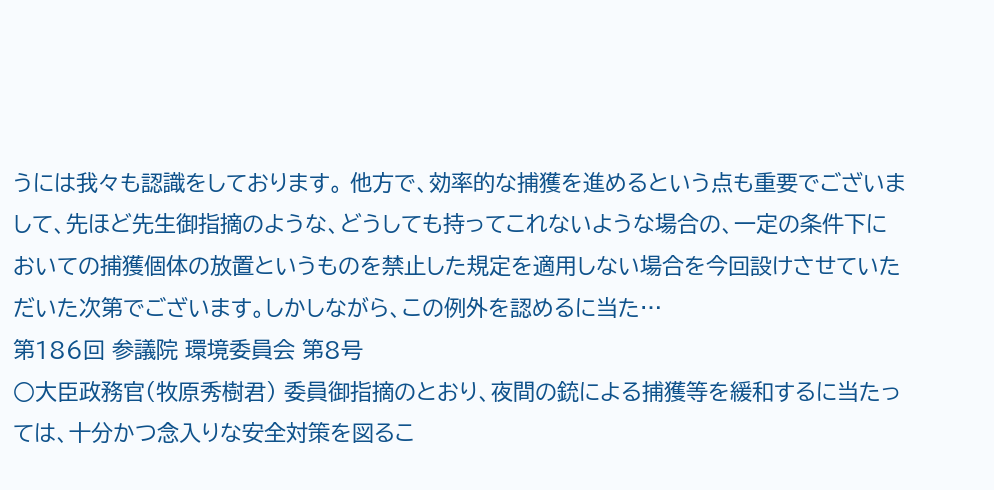うには我々も認識をしております。 他方で、効率的な捕獲を進めるという点も重要でございまして、先ほど先生御指摘のような、どうしても持ってこれないような場合の、一定の条件下においての捕獲個体の放置というものを禁止した規定を適用しない場合を今回設けさせていただいた次第でございます。しかしながら、この例外を認めるに当た…
第186回 参議院 環境委員会 第8号
○大臣政務官(牧原秀樹君) 委員御指摘のとおり、夜間の銃による捕獲等を緩和するに当たっては、十分かつ念入りな安全対策を図るこ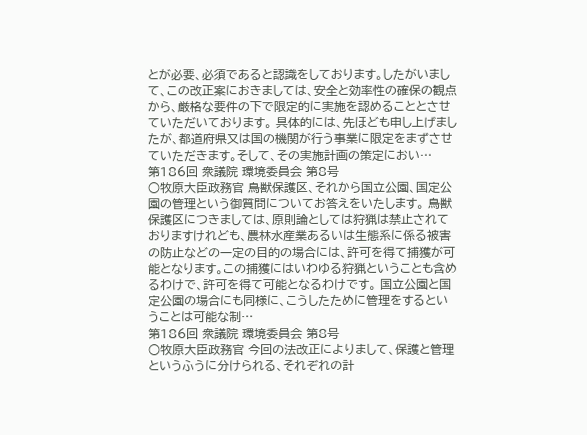とが必要、必須であると認識をしております。したがいまして、この改正案におきましては、安全と効率性の確保の観点から、厳格な要件の下で限定的に実施を認めることとさせていただいております。 具体的には、先ほども申し上げましたが、都道府県又は国の機関が行う事業に限定をまずさせていただきます。そして、その実施計画の策定におい…
第186回 衆議院 環境委員会 第8号
○牧原大臣政務官 鳥獣保護区、それから国立公園、国定公園の管理という御質問についてお答えをいたします。 鳥獣保護区につきましては、原則論としては狩猟は禁止されておりますけれども、農林水産業あるいは生態系に係る被害の防止などの一定の目的の場合には、許可を得て捕獲が可能となります。この捕獲にはいわゆる狩猟ということも含めるわけで、許可を得て可能となるわけです。 国立公園と国定公園の場合にも同様に、こうしたために管理をするということは可能な制…
第186回 衆議院 環境委員会 第8号
○牧原大臣政務官 今回の法改正によりまして、保護と管理というふうに分けられる、それぞれの計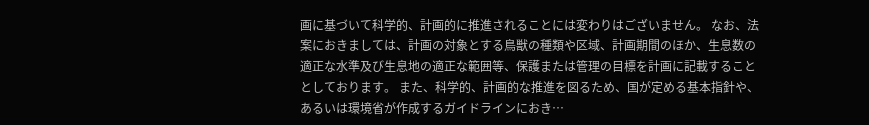画に基づいて科学的、計画的に推進されることには変わりはございません。 なお、法案におきましては、計画の対象とする鳥獣の種類や区域、計画期間のほか、生息数の適正な水準及び生息地の適正な範囲等、保護または管理の目標を計画に記載することとしております。 また、科学的、計画的な推進を図るため、国が定める基本指針や、あるいは環境省が作成するガイドラインにおき…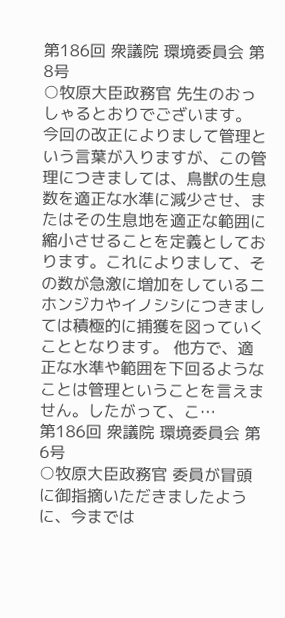第186回 衆議院 環境委員会 第8号
○牧原大臣政務官 先生のおっしゃるとおりでございます。 今回の改正によりまして管理という言葉が入りますが、この管理につきましては、鳥獣の生息数を適正な水準に減少させ、またはその生息地を適正な範囲に縮小させることを定義としております。これによりまして、その数が急激に増加をしているニホンジカやイノシシにつきましては積極的に捕獲を図っていくこととなります。 他方で、適正な水準や範囲を下回るようなことは管理ということを言えません。したがって、こ…
第186回 衆議院 環境委員会 第6号
○牧原大臣政務官 委員が冒頭に御指摘いただきましたように、今までは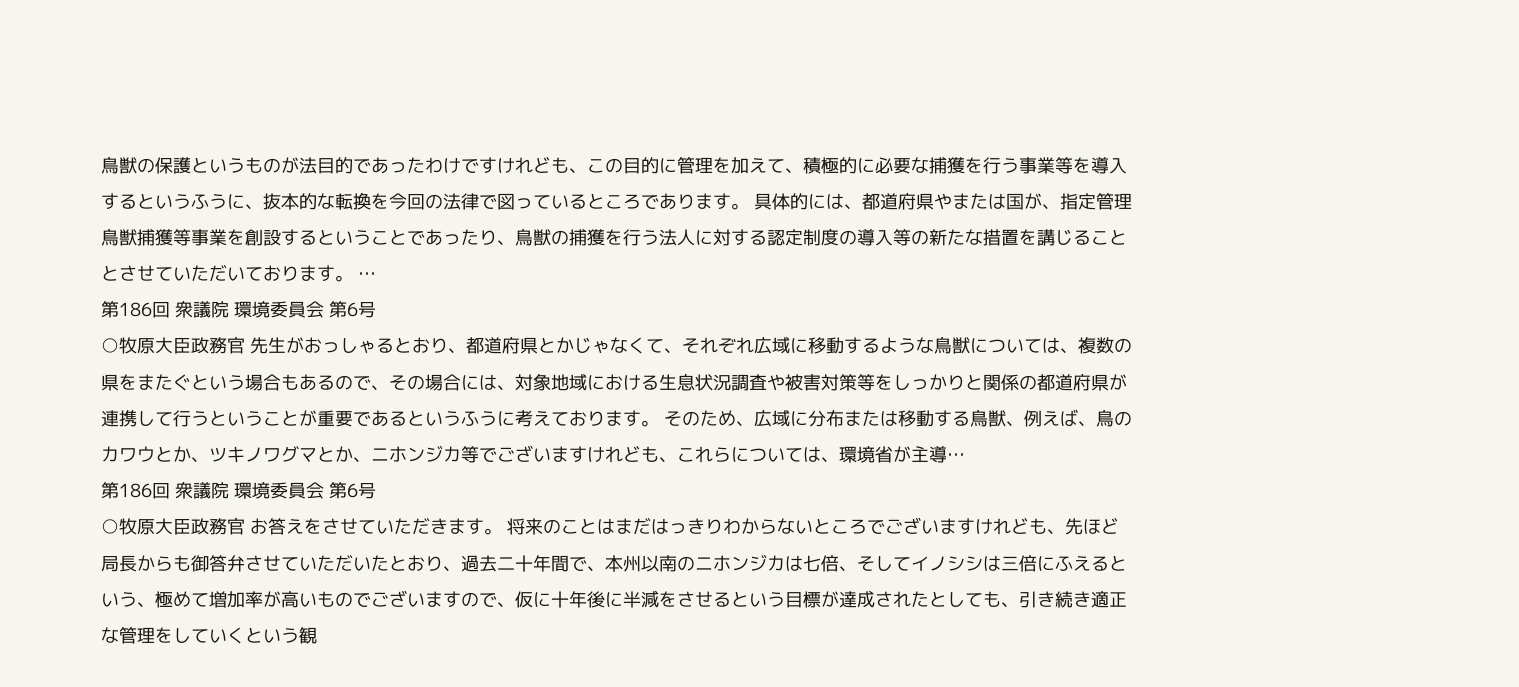鳥獣の保護というものが法目的であったわけですけれども、この目的に管理を加えて、積極的に必要な捕獲を行う事業等を導入するというふうに、抜本的な転換を今回の法律で図っているところであります。 具体的には、都道府県やまたは国が、指定管理鳥獣捕獲等事業を創設するということであったり、鳥獣の捕獲を行う法人に対する認定制度の導入等の新たな措置を講じることとさせていただいております。 …
第186回 衆議院 環境委員会 第6号
○牧原大臣政務官 先生がおっしゃるとおり、都道府県とかじゃなくて、それぞれ広域に移動するような鳥獣については、複数の県をまたぐという場合もあるので、その場合には、対象地域における生息状況調査や被害対策等をしっかりと関係の都道府県が連携して行うということが重要であるというふうに考えております。 そのため、広域に分布または移動する鳥獣、例えば、鳥のカワウとか、ツキノワグマとか、ニホンジカ等でございますけれども、これらについては、環境省が主導…
第186回 衆議院 環境委員会 第6号
○牧原大臣政務官 お答えをさせていただきます。 将来のことはまだはっきりわからないところでございますけれども、先ほど局長からも御答弁させていただいたとおり、過去二十年間で、本州以南のニホンジカは七倍、そしてイノシシは三倍にふえるという、極めて増加率が高いものでございますので、仮に十年後に半減をさせるという目標が達成されたとしても、引き続き適正な管理をしていくという観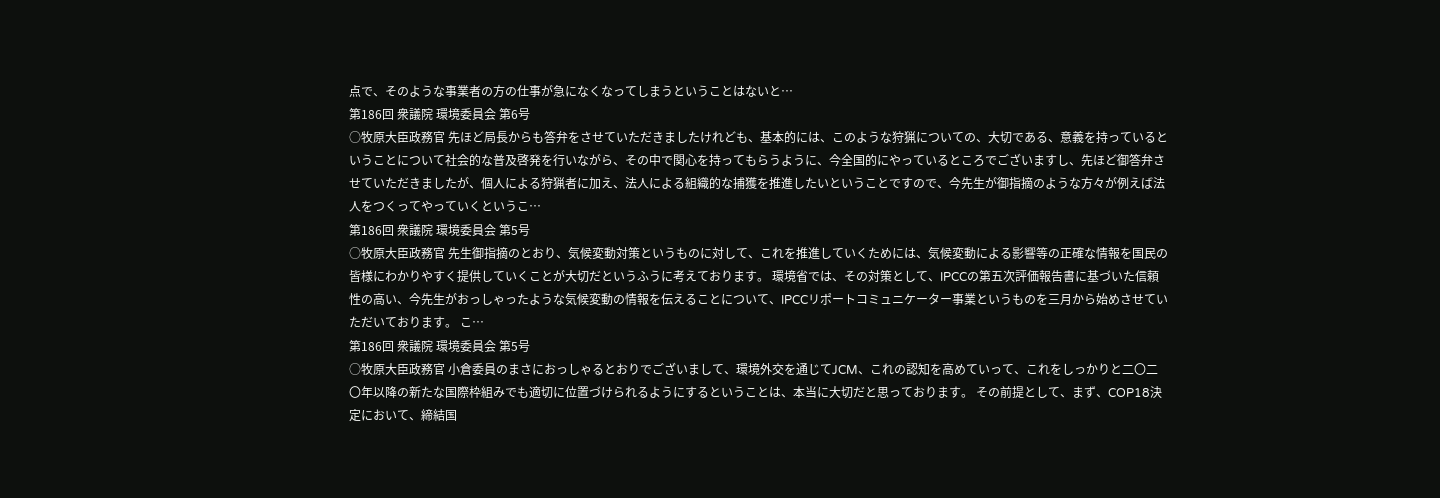点で、そのような事業者の方の仕事が急になくなってしまうということはないと…
第186回 衆議院 環境委員会 第6号
○牧原大臣政務官 先ほど局長からも答弁をさせていただきましたけれども、基本的には、このような狩猟についての、大切である、意義を持っているということについて社会的な普及啓発を行いながら、その中で関心を持ってもらうように、今全国的にやっているところでございますし、先ほど御答弁させていただきましたが、個人による狩猟者に加え、法人による組織的な捕獲を推進したいということですので、今先生が御指摘のような方々が例えば法人をつくってやっていくというこ…
第186回 衆議院 環境委員会 第5号
○牧原大臣政務官 先生御指摘のとおり、気候変動対策というものに対して、これを推進していくためには、気候変動による影響等の正確な情報を国民の皆様にわかりやすく提供していくことが大切だというふうに考えております。 環境省では、その対策として、IPCCの第五次評価報告書に基づいた信頼性の高い、今先生がおっしゃったような気候変動の情報を伝えることについて、IPCCリポートコミュニケーター事業というものを三月から始めさせていただいております。 こ…
第186回 衆議院 環境委員会 第5号
○牧原大臣政務官 小倉委員のまさにおっしゃるとおりでございまして、環境外交を通じてJCM、これの認知を高めていって、これをしっかりと二〇二〇年以降の新たな国際枠組みでも適切に位置づけられるようにするということは、本当に大切だと思っております。 その前提として、まず、COP18決定において、締結国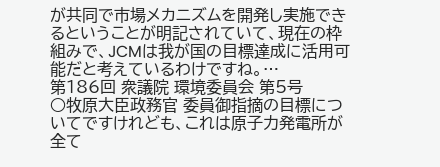が共同で市場メカニズムを開発し実施できるということが明記されていて、現在の枠組みで、JCMは我が国の目標達成に活用可能だと考えているわけですね。…
第186回 衆議院 環境委員会 第5号
○牧原大臣政務官 委員御指摘の目標についてですけれども、これは原子力発電所が全て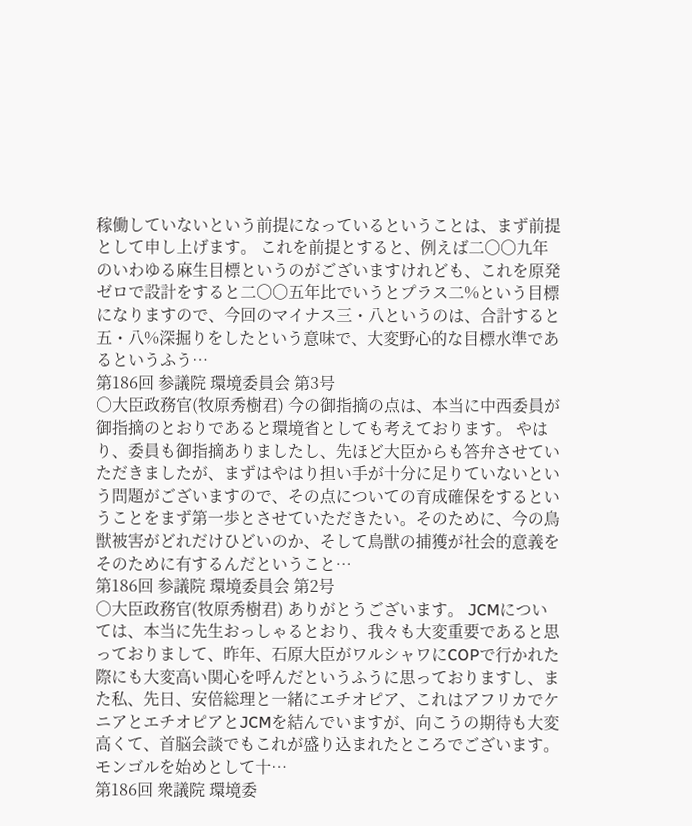稼働していないという前提になっているということは、まず前提として申し上げます。 これを前提とすると、例えば二〇〇九年のいわゆる麻生目標というのがございますけれども、これを原発ゼロで設計をすると二〇〇五年比でいうとプラス二%という目標になりますので、今回のマイナス三・八というのは、合計すると五・八%深掘りをしたという意味で、大変野心的な目標水準であるというふう…
第186回 参議院 環境委員会 第3号
○大臣政務官(牧原秀樹君) 今の御指摘の点は、本当に中西委員が御指摘のとおりであると環境省としても考えております。 やはり、委員も御指摘ありましたし、先ほど大臣からも答弁させていただきましたが、まずはやはり担い手が十分に足りていないという問題がございますので、その点についての育成確保をするということをまず第一歩とさせていただきたい。そのために、今の鳥獣被害がどれだけひどいのか、そして鳥獣の捕獲が社会的意義をそのために有するんだということ…
第186回 参議院 環境委員会 第2号
○大臣政務官(牧原秀樹君) ありがとうございます。 JCMについては、本当に先生おっしゃるとおり、我々も大変重要であると思っておりまして、昨年、石原大臣がワルシャワにCOPで行かれた際にも大変高い関心を呼んだというふうに思っておりますし、また私、先日、安倍総理と一緒にエチオピア、これはアフリカでケニアとエチオピアとJCMを結んでいますが、向こうの期待も大変高くて、首脳会談でもこれが盛り込まれたところでございます。 モンゴルを始めとして十…
第186回 衆議院 環境委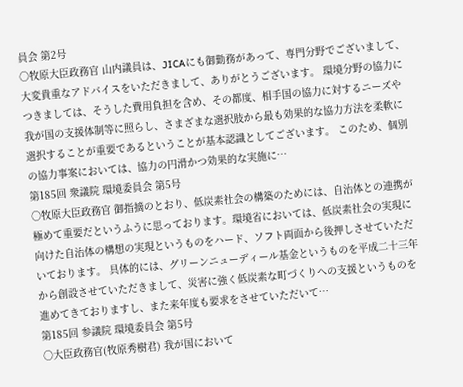員会 第2号
○牧原大臣政務官 山内議員は、JICAにも御勤務があって、専門分野でございまして、大変貴重なアドバイスをいただきまして、ありがとうございます。 環境分野の協力につきましては、そうした費用負担を含め、その都度、相手国の協力に対するニーズや我が国の支援体制等に照らし、さまざまな選択肢から最も効果的な協力方法を柔軟に選択することが重要であるということが基本認識としてございます。 このため、個別の協力事案においては、協力の円滑かつ効果的な実施に…
第185回 衆議院 環境委員会 第5号
○牧原大臣政務官 御指摘のとおり、低炭素社会の構築のためには、自治体との連携が極めて重要だというふうに思っております。環境省においては、低炭素社会の実現に向けた自治体の構想の実現というものをハード、ソフト両面から後押しさせていただいております。 具体的には、グリーンニューディール基金というものを平成二十三年から創設させていただきまして、災害に強く低炭素な町づくりへの支援というものを進めてきておりますし、また来年度も要求をさせていただいて…
第185回 参議院 環境委員会 第5号
○大臣政務官(牧原秀樹君) 我が国において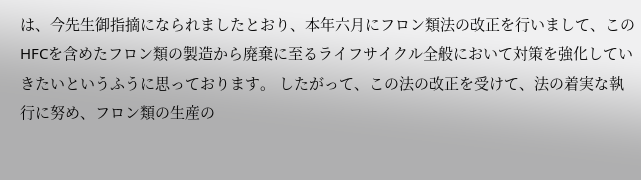は、今先生御指摘になられましたとおり、本年六月にフロン類法の改正を行いまして、このHFCを含めたフロン類の製造から廃棄に至るライフサイクル全般において対策を強化していきたいというふうに思っております。 したがって、この法の改正を受けて、法の着実な執行に努め、フロン類の生産の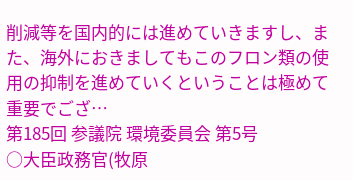削減等を国内的には進めていきますし、また、海外におきましてもこのフロン類の使用の抑制を進めていくということは極めて重要でござ…
第185回 参議院 環境委員会 第5号
○大臣政務官(牧原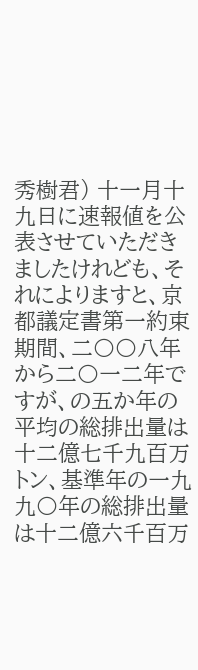秀樹君) 十一月十九日に速報値を公表させていただきましたけれども、それによりますと、京都議定書第一約束期間、二〇〇八年から二〇一二年ですが、の五か年の平均の総排出量は十二億七千九百万トン、基準年の一九九〇年の総排出量は十二億六千百万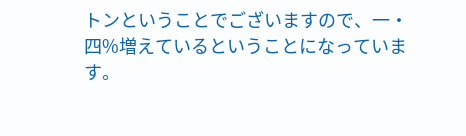トンということでございますので、一・四%増えているということになっています。